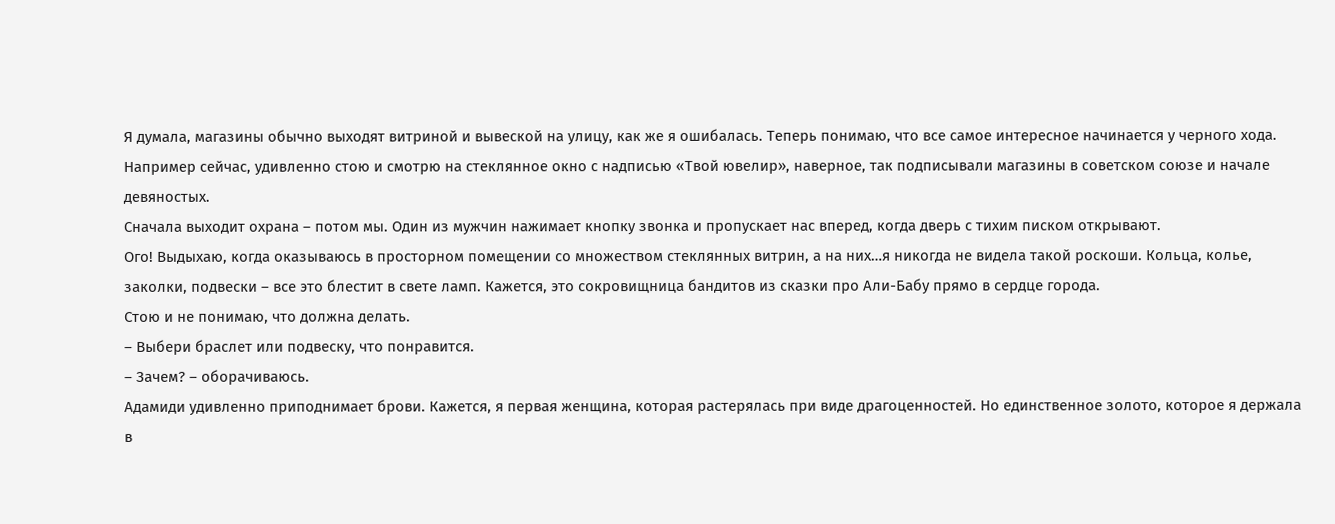Я думала, магазины обычно выходят витриной и вывеской на улицу, как же я ошибалась. Теперь понимаю, что все самое интересное начинается у черного хода.
Например сейчас, удивленно стою и смотрю на стеклянное окно с надписью «Твой ювелир», наверное, так подписывали магазины в советском союзе и начале девяностых.
Сначала выходит охрана – потом мы. Один из мужчин нажимает кнопку звонка и пропускает нас вперед, когда дверь с тихим писком открывают.
Ого! Выдыхаю, когда оказываюсь в просторном помещении со множеством стеклянных витрин, а на них…я никогда не видела такой роскоши. Кольца, колье, заколки, подвески – все это блестит в свете ламп. Кажется, это сокровищница бандитов из сказки про Али-Бабу прямо в сердце города.
Стою и не понимаю, что должна делать.
– Выбери браслет или подвеску, что понравится.
– Зачем? – оборачиваюсь.
Адамиди удивленно приподнимает брови. Кажется, я первая женщина, которая растерялась при виде драгоценностей. Но единственное золото, которое я держала в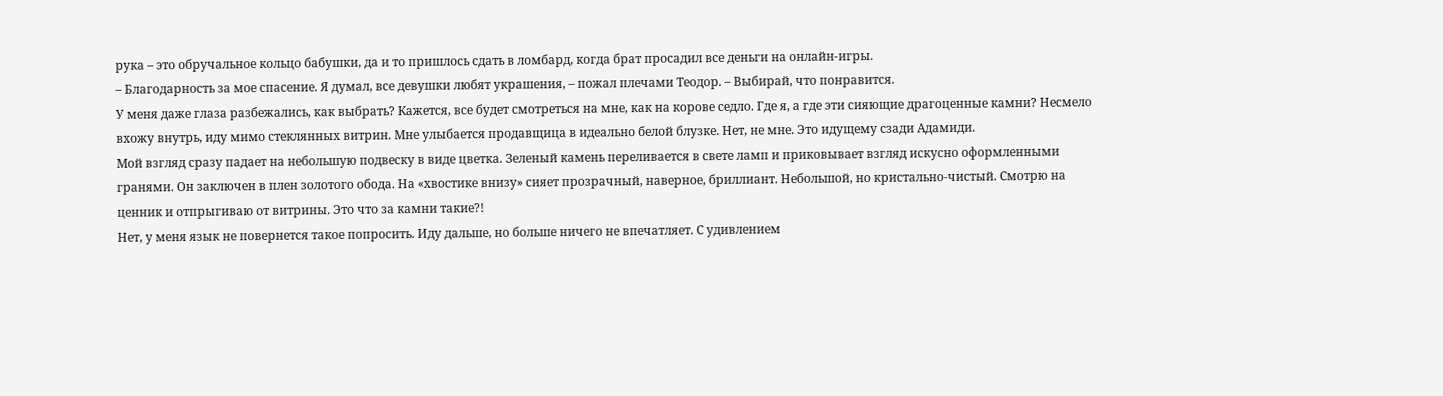рука – это обручальное кольцо бабушки, да и то пришлось сдать в ломбард, когда брат просадил все деньги на онлайн-игры.
– Благодарность за мое спасение. Я думал, все девушки любят украшения, – пожал плечами Теодор. – Выбирай, что понравится.
У меня даже глаза разбежались, как выбрать? Кажется, все будет смотреться на мне, как на корове седло. Где я, а где эти сияющие драгоценные камни? Несмело вхожу внутрь, иду мимо стеклянных витрин. Мне улыбается продавщица в идеально белой блузке. Нет, не мне. Это идущему сзади Адамиди.
Мой взгляд сразу падает на небольшую подвеску в виде цветка. Зеленый камень переливается в свете ламп и приковывает взгляд искусно оформленными гранями. Он заключен в плен золотого обода. На «хвостике внизу» сияет прозрачный, наверное, бриллиант. Небольшой, но кристально-чистый. Смотрю на ценник и отпрыгиваю от витрины. Это что за камни такие?!
Нет, у меня язык не повернется такое попросить. Иду дальше, но больше ничего не впечатляет. С удивлением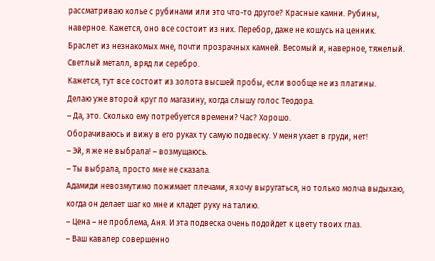рассматриваю колье с рубинами или это что-то другое? Красные камни. Рубины, наверное. Кажется, оно все состоит из них. Перебор, даже не кошусь на ценник.
Браслет из незнакомых мне, почти прозрачных камней. Весомый и, наверное, тяжелый. Светлый металл, вряд ли серебро.
Кажется, тут все состоит из золота высшей пробы, если вообще не из платины.
Делаю уже второй круг по магазину, когда слышу голос Теодора.
– Да, это. Сколько ему потребуется времени? Час? Хорошо.
Оборачиваюсь и вижу в его руках ту самую подвеску. У меня ухает в груди, нет!
– Эй, я же не выбрала! – возмущаюсь.
– Ты выбрала, просто мне не сказала.
Адамиди невозмутимо пожимает плечами, я хочу выругаться, но только молча выдыхаю, когда он делает шаг ко мне и кладет руку на талию.
– Цена – не проблема, Аня. И эта подвеска очень подойдет к цвету твоих глаз.
– Ваш кавалер совершенно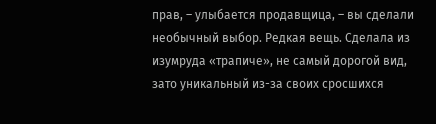прав, – улыбается продавщица, – вы сделали необычный выбор. Редкая вещь. Сделала из изумруда «трапиче», не самый дорогой вид, зато уникальный из-за своих сросшихся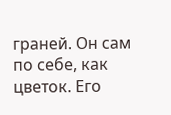граней. Он сам по себе, как цветок. Его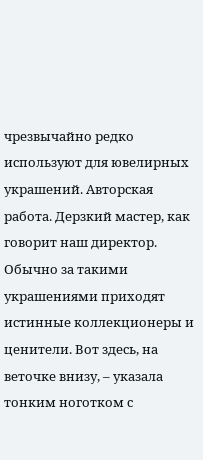чрезвычайно редко используют для ювелирных украшений. Авторская работа. Дерзкий мастер, как говорит наш директор. Обычно за такими украшениями приходят истинные коллекционеры и ценители. Вот здесь, на веточке внизу, – указала тонким ноготком с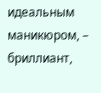идеальным маникюром, – бриллиант,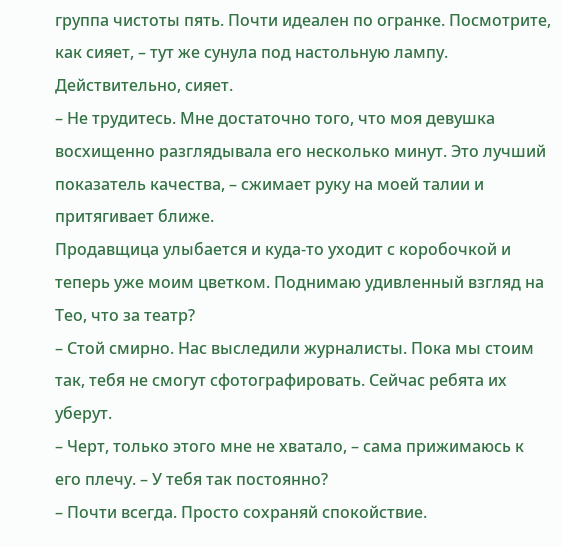группа чистоты пять. Почти идеален по огранке. Посмотрите, как сияет, – тут же сунула под настольную лампу.
Действительно, сияет.
– Не трудитесь. Мне достаточно того, что моя девушка восхищенно разглядывала его несколько минут. Это лучший показатель качества, – сжимает руку на моей талии и притягивает ближе.
Продавщица улыбается и куда-то уходит с коробочкой и теперь уже моим цветком. Поднимаю удивленный взгляд на Тео, что за театр?
– Стой смирно. Нас выследили журналисты. Пока мы стоим так, тебя не смогут сфотографировать. Сейчас ребята их уберут.
– Черт, только этого мне не хватало, – сама прижимаюсь к его плечу. – У тебя так постоянно?
– Почти всегда. Просто сохраняй спокойствие.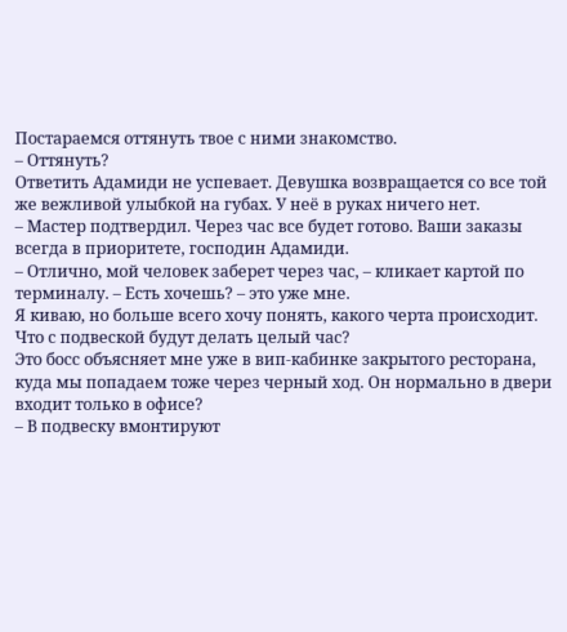Постараемся оттянуть твое с ними знакомство.
– Оттянуть?
Ответить Адамиди не успевает. Девушка возвращается со все той же вежливой улыбкой на губах. У неё в руках ничего нет.
– Мастер подтвердил. Через час все будет готово. Ваши заказы всегда в приоритете, господин Адамиди.
– Отлично, мой человек заберет через час, – кликает картой по терминалу. – Есть хочешь? – это уже мне.
Я киваю, но больше всего хочу понять, какого черта происходит. Что с подвеской будут делать целый час?
Это босс объясняет мне уже в вип-кабинке закрытого ресторана, куда мы попадаем тоже через черный ход. Он нормально в двери входит только в офисе?
– В подвеску вмонтируют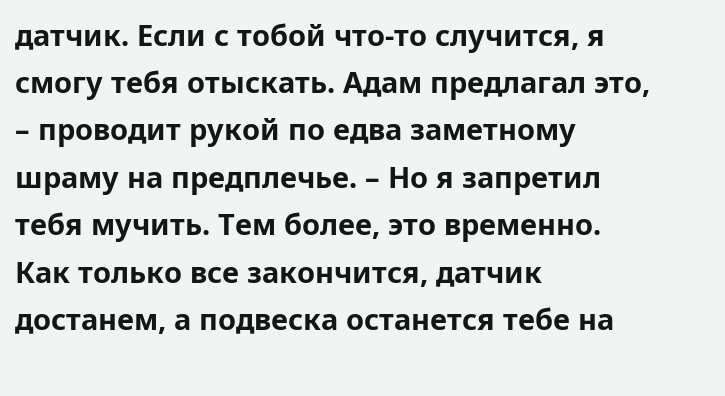датчик. Если с тобой что-то случится, я смогу тебя отыскать. Адам предлагал это, – проводит рукой по едва заметному шраму на предплечье. – Но я запретил тебя мучить. Тем более, это временно. Как только все закончится, датчик достанем, а подвеска останется тебе на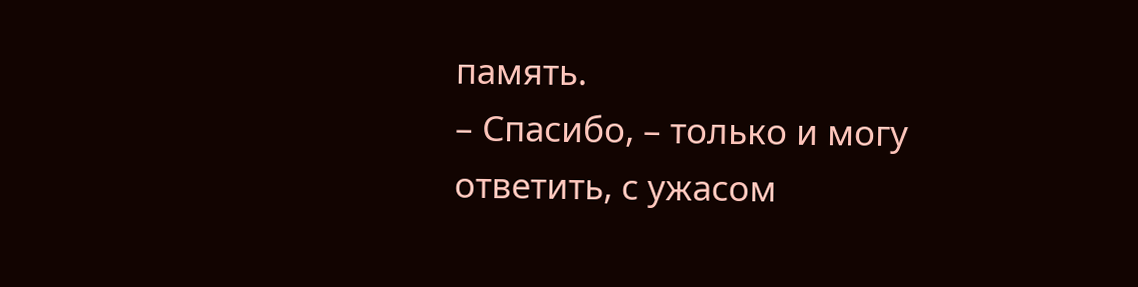память.
– Спасибо, – только и могу ответить, с ужасом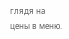глядя на цены в меню.